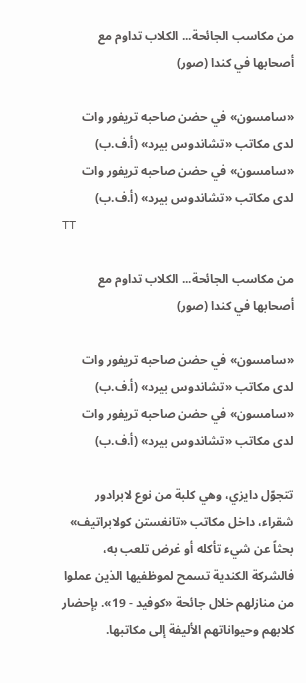من مكاسب الجائحة... الكلاب تداوم مع أصحابها في كندا (صور)

«سامسون» في حضن صاحبه تريفور وات لدى مكاتب «تشاندوس بيرد» (أ.ف.ب)
«سامسون» في حضن صاحبه تريفور وات لدى مكاتب «تشاندوس بيرد» (أ.ف.ب)
TT

من مكاسب الجائحة... الكلاب تداوم مع أصحابها في كندا (صور)

«سامسون» في حضن صاحبه تريفور وات لدى مكاتب «تشاندوس بيرد» (أ.ف.ب)
«سامسون» في حضن صاحبه تريفور وات لدى مكاتب «تشاندوس بيرد» (أ.ف.ب)

تتجوّل دايزي، وهي كلبة من نوع لابرادور شقراء، داخل مكاتب «تانغستن كولابراتيف» بحثاً عن شيء تأكله أو غرض تلعب به، فالشركة الكندية تسمح لموظفيها الذين عملوا من منازلهم خلال جائحة «كوفيد - 19». بإحضار كلابهم وحيواناتهم الأليفة إلى مكاتبها.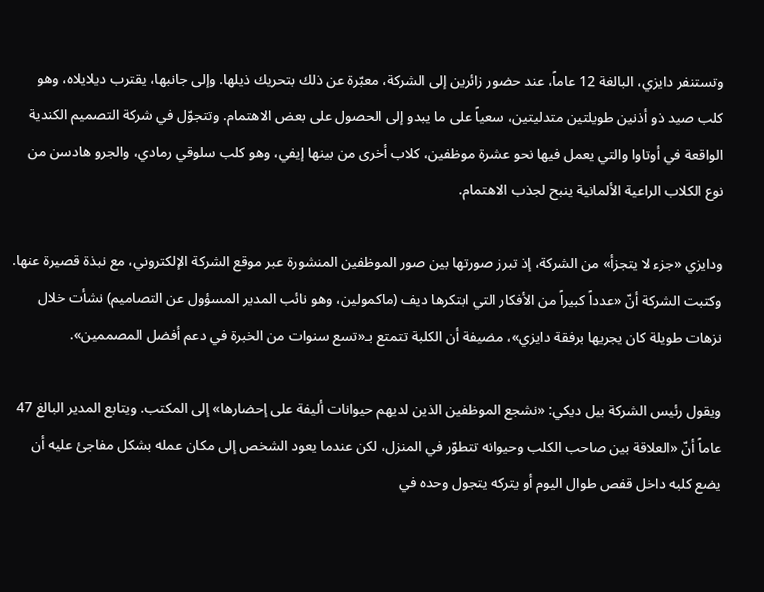وتستنفر دايزي، البالغة 12 عاماً، عند حضور زائرين إلى الشركة، معبّرة عن ذلك بتحريك ذيلها. وإلى جانبها، يقترب ديلايلاه، وهو كلب صيد ذو أذنين طويلتين متدليتين، سعياً على ما يبدو إلى الحصول على بعض الاهتمام. وتتجوّل في شركة التصميم الكندية الواقعة في أوتاوا والتي يعمل فيها نحو عشرة موظفين، كلاب أخرى من بينها إيفي، وهو كلب سلوقي رمادي، والجرو هادسن من نوع الكلاب الراعية الألمانية ينبح لجذب الاهتمام.

ودايزي «جزء لا يتجزأ» من الشركة، إذ تبرز صورتها بين صور الموظفين المنشورة عبر موقع الشركة الإلكتروني، مع نبذة قصيرة عنها. وكتبت الشركة أنّ «عدداً كبيراً من الأفكار التي ابتكرها ديف (ماكمولين، وهو نائب المدير المسؤول عن التصاميم) نشأت خلال نزهات طويلة كان يجريها برفقة دايزي»، مضيفة أن الكلبة تتمتع بـ«تسع سنوات من الخبرة في دعم أفضل المصممين».

ويقول رئيس الشركة بيل ديكي: «نشجع الموظفين الذين لديهم حيوانات أليفة على إحضارها» إلى المكتب. ويتابع المدير البالغ 47 عاماً أنّ «العلاقة بين صاحب الكلب وحيوانه تتطوّر في المنزل، لكن عندما يعود الشخص إلى مكان عمله بشكل مفاجئ عليه أن يضع كلبه داخل قفص طوال اليوم أو يتركه يتجول وحده في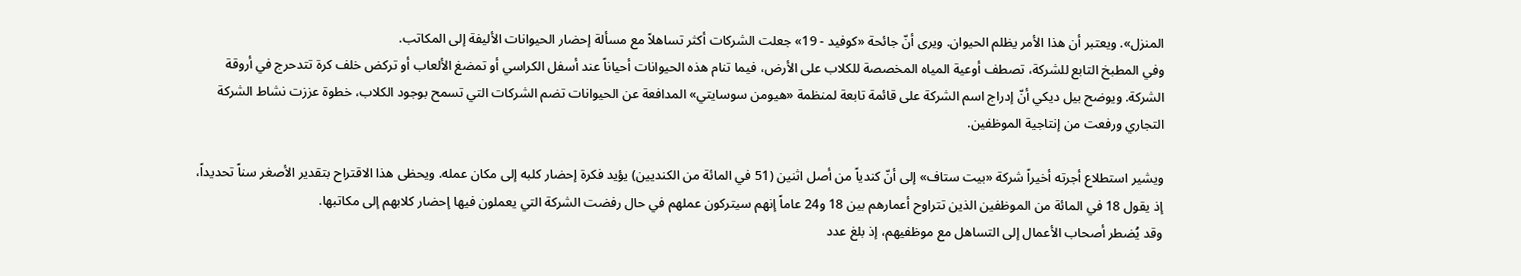المنزل». ويعتبر أن هذا الأمر يظلم الحيوان. ويرى أنّ جائحة «كوفيد - 19» جعلت الشركات أكثر تساهلاً مع مسألة إحضار الحيوانات الأليفة إلى المكاتب.
وفي المطبخ التابع للشركة، تصطف أوعية المياه المخصصة للكلاب على الأرض، فيما تنام هذه الحيوانات أحياناً عند أسفل الكراسي أو تمضغ الألعاب أو تركض خلف كرة تتدحرج في أروقة الشركة. ويوضح بيل ديكي أنّ إدراج اسم الشركة على قائمة تابعة لمنظمة «هيومن سوسايتي» المدافعة عن الحيوانات تضم الشركات التي تسمح بوجود الكلاب، خطوة عززت نشاط الشركة التجاري ورفعت من إنتاجية الموظفين.

ويشير استطلاع أجرته أخيراً شركة «بيت ستاف» إلى أنّ كندياً من أصل اثنين (51 في المائة من الكنديين) يؤيد فكرة إحضار كلبه إلى مكان عمله. ويحظى هذا الاقتراح بتقدير الأصغر سناً تحديداً، إذ يقول 18 في المائة من الموظفين الذين تتراوح أعمارهم بين 18 و24 عاماً إنهم سيتركون عملهم في حال رفضت الشركة التي يعملون فيها إحضار كلابهم إلى مكاتبها.
وقد يُضطر أصحاب الأعمال إلى التساهل مع موظفيهم، إذ بلغ عدد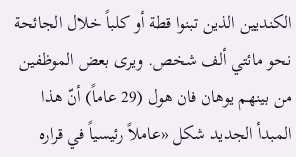الكنديين الذين تبنوا قطة أو كلباً خلال الجائحة نحو مائتي ألف شخص. ويرى بعض الموظفين من بينهم يوهان فان هول (29 عاماً) أنّ هذا المبدأ الجديد شكل «عاملاً رئيسياً في قراره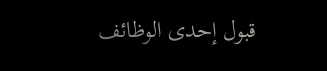قبول إحدى الوظائف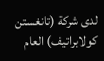لدى شركة (تانغستن كولابراتيف) العام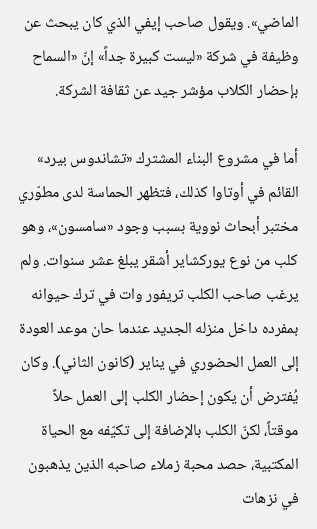الماضي». ويقول صاحب إيفي الذي كان يبحث عن وظيفة في شركة «ليست كبيرة جداً» إنّ «السماح بإحضار الكلاب مؤشر جيد عن ثقافة الشركة.

أما في مشروع البناء المشترك «تشاندوس بيرد» القائم في أوتاوا كذلك، فتظهر الحماسة لدى مطوّري مختبر أبحاث نووية بسبب وجود «سامسون»، وهو كلب من نوع يوركشاير أشقر يبلغ عشر سنوات. ولم يرغب صاحب الكلب تريفور وات في ترك حيوانه بمفرده داخل منزله الجديد عندما حان موعد العودة إلى العمل الحضوري في يناير (كانون الثاني). وكان يُفترض أن يكون إحضار الكلب إلى العمل حلاً موقتاً، لكنّ الكلب بالإضافة إلى تكيّفه مع الحياة المكتبية، حصد محبة زملاء صاحبه الذين يذهبون في نزهات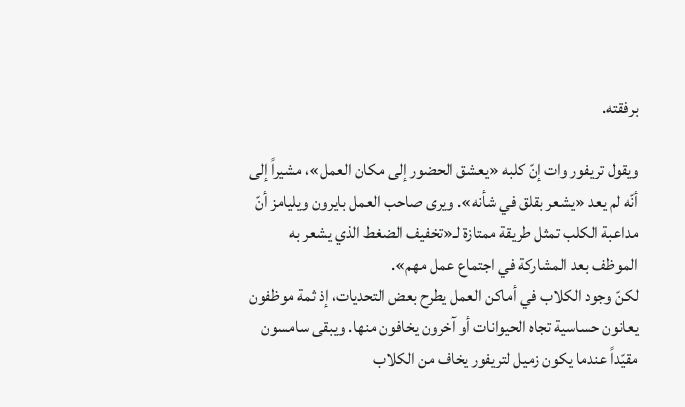برفقته.

ويقول تريفور وات إنّ كلبه «يعشق الحضور إلى مكان العمل»، مشيراً إلى أنّه لم يعد «يشعر بقلق في شأنه». ويرى صاحب العمل بايرون ويليامز أنّ مداعبة الكلب تمثل طريقة ممتازة لـ«تخفيف الضغط الذي يشعر به الموظف بعد المشاركة في اجتماع عمل مهم».
لكنّ وجود الكلاب في أماكن العمل يطرح بعض التحديات، إذ ثمة موظفون يعانون حساسية تجاه الحيوانات أو آخرون يخافون منها. ويبقى سامسون مقيّداً عندما يكون زميل لتريفور يخاف من الكلاب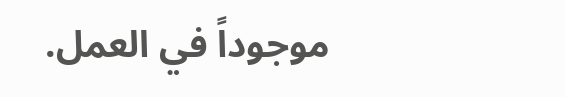موجوداً في العمل.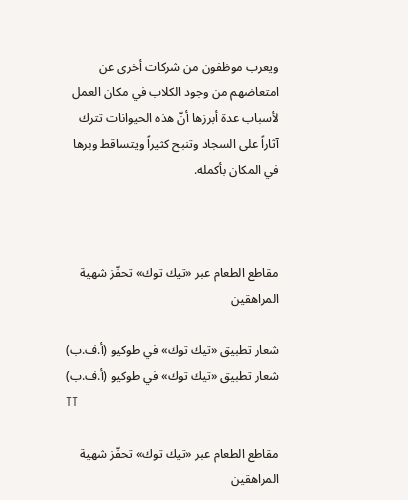ويعرب موظفون من شركات أخرى عن امتعاضهم من وجود الكلاب في مكان العمل لأسباب عدة أبرزها أنّ هذه الحيوانات تترك آثاراً على السجاد وتنبح كثيراً ويتساقط وبرها في المكان بأكمله.



مقاطع الطعام عبر «تيك توك» تحفّز شهية المراهقين

شعار تطبيق «تيك توك» في طوكيو (أ.ف.ب)
شعار تطبيق «تيك توك» في طوكيو (أ.ف.ب)
TT

مقاطع الطعام عبر «تيك توك» تحفّز شهية المراهقين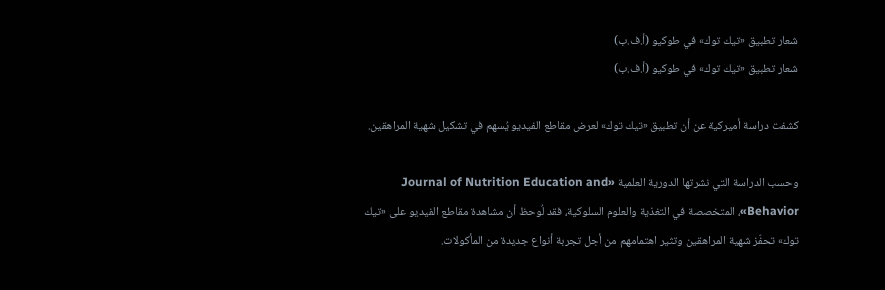شعار تطبيق «تيك توك» في طوكيو (أ.ف.ب)
شعار تطبيق «تيك توك» في طوكيو (أ.ف.ب)

كشفت دراسة أميركية عن أن تطبيق «تيك توك» لعرض مقاطع الفيديو يُسهم في تشكيل شهية المراهقين.

وحسب الدراسة التي نشرتها الدورية العلمية «Journal of Nutrition Education and Behavior»، المتخصصة في التغذية والعلوم السلوكية، فقد لُوحظ أن مشاهدة مقاطع الفيديو على «تيك توك» تحفّز شهية المراهقين وتثير اهتمامهم من أجل تجربة أنواع جديدة من المأكولات.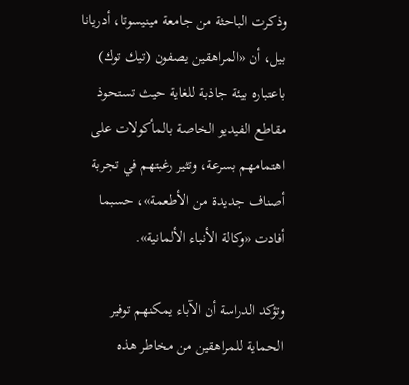وذكرت الباحثة من جامعة مينيسوتا، أدريانا بيل، أن «المراهقين يصفون (تيك توك) باعتباره بيئة جاذبة للغاية حيث تستحوذ مقاطع الفيديو الخاصة بالمأكولات على اهتمامهم بسرعة، وتثير رغبتهم في تجربة أصناف جديدة من الأطعمة»، حسبما أفادت «وكالة الأنباء الألمانية».

وتؤكد الدراسة أن الآباء يمكنهم توفير الحماية للمراهقين من مخاطر هذه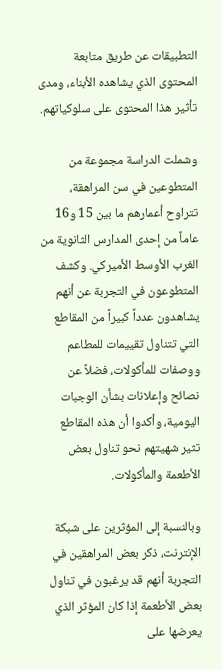التطبيقات عن طريق متابعة المحتوى الذي يشاهده الأبناء، ومدى تأثير هذا المحتوى على سلوكياتهم.

وشملت الدراسة مجموعة من المتطوعين في سن المراهقة، تتراوح أعمارهم ما بين 15 و16 عاماً من إحدى المدارس الثانوية من الغرب الأوسط الأميركي. وكشف المتطوعون في التجربة عن أنهم يشاهدون عدداً كبيراً من المقاطع التي تتناول تقييمات للمطاعم ووصفات للمأكولات، فضلاً عن نصائح وإعلانات بشأن الوجبات اليومية، وأكدوا أن هذه المقاطع تثير شهيتهم نحو تناول بعض الأطعمة والمأكولات.

وبالنسبة إلى المؤثرين على شبكة الإنترنت، ذكر بعض المراهقين في التجربة أنهم قد يرغبون في تناول بعض الأطعمة إذا كان المؤثر الذي يعرضها على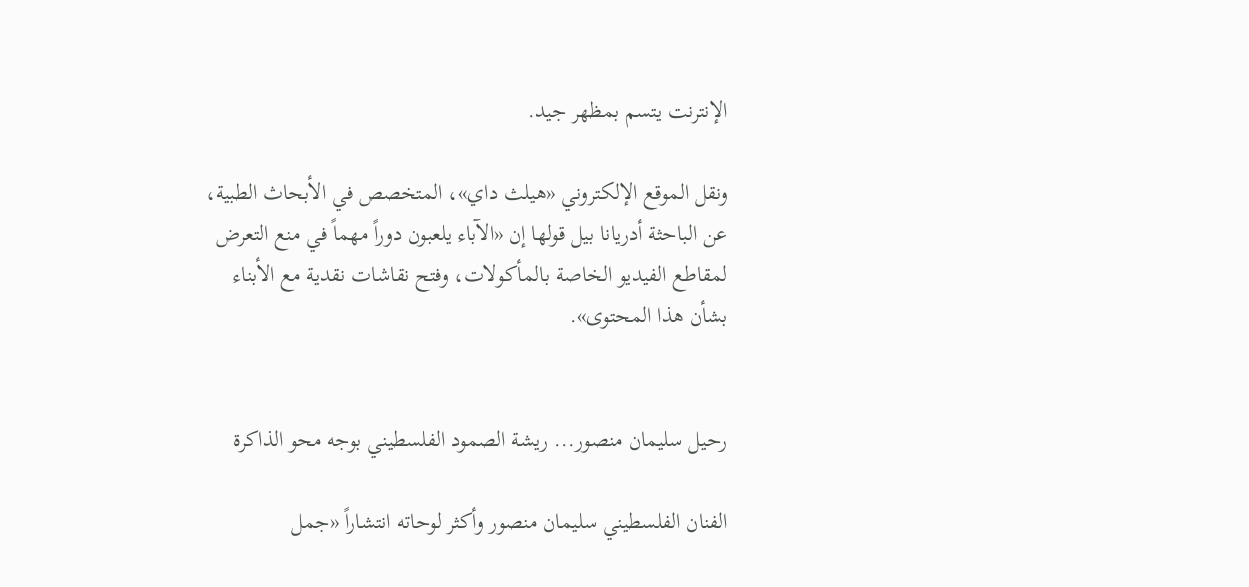الإنترنت يتسم بمظهر جيد.

ونقل الموقع الإلكتروني «هيلث داي»، المتخصص في الأبحاث الطبية، عن الباحثة أدريانا بيل قولها إن «الآباء يلعبون دوراً مهماً في منع التعرض لمقاطع الفيديو الخاصة بالمأكولات، وفتح نقاشات نقدية مع الأبناء بشأن هذا المحتوى».


رحيل سليمان منصور... ريشة الصمود الفلسطيني بوجه محو الذاكرة

الفنان الفلسطيني سليمان منصور وأكثر لوحاته انتشاراً «جمل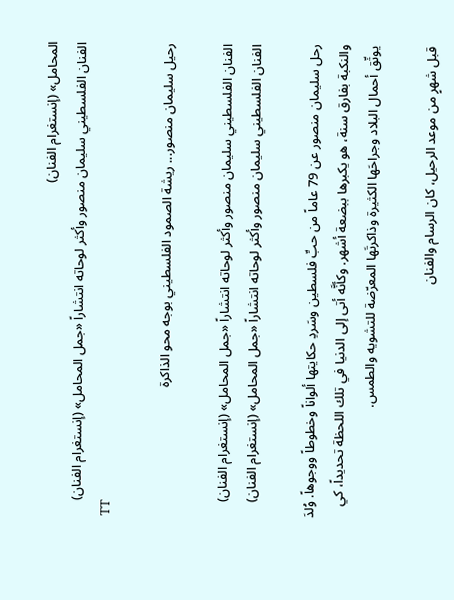المحامل» (إنستغرام الفنان)
الفنان الفلسطيني سليمان منصور وأكثر لوحاته انتشاراً «جمل المحامل» (إنستغرام الفنان)
TT

رحيل سليمان منصور... ريشة الصمود الفلسطيني بوجه محو الذاكرة

الفنان الفلسطيني سليمان منصور وأكثر لوحاته انتشاراً «جمل المحامل» (إنستغرام الفنان)
الفنان الفلسطيني سليمان منصور وأكثر لوحاته انتشاراً «جمل المحامل» (إنستغرام الفنان)

رحل سليمان منصور عن 79 عاماً من حبِّ فلسطين وسَردِ حكايتها ألواناً وخطوطاً ووجوهاً. وُلدَ والنكبة بفارق سنة، هو يكبرها ببضعة أشهر. وكأنَّه أتى إلى الدنيا في تلك اللحظة تحديداً، كي يوثّق أحمال البلاد وجراحَها الكثيرة وذاكرتَها المعرّضة للتشويه والطمس.

قبل شهرٍ من موعد الرحيل، كان الرسام والفنان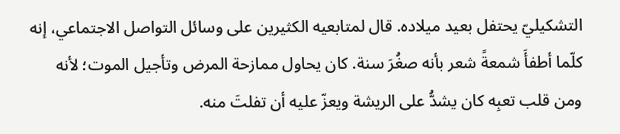التشكيليّ يحتفل بعيد ميلاده. قال لمتابعيه الكثيرين على وسائل التواصل الاجتماعي، إنه كلّما أطفأَ شمعةً شعر بأنه صغُرَ سنة. كان يحاول ممازحة المرض وتأجيل الموت؛ لأنه ومن قلب تعبِه كان يشدُّ على الريشة ويعزّ عليه أن تفلتَ منه.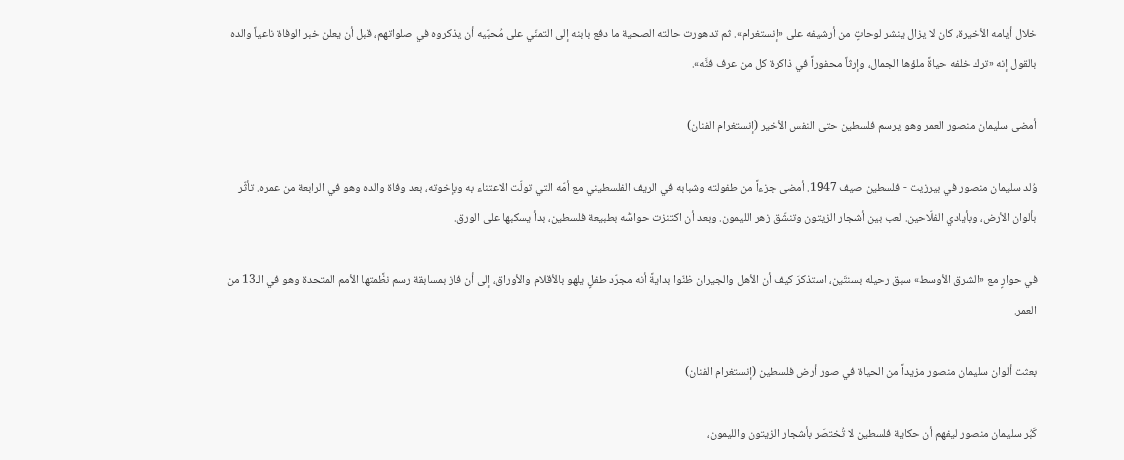خلال أيامه الأخيرة، كان لا يزال ينشر لوحاتٍ من أرشيفه على «إنستغرام». ثم تدهورت حالته الصحية ما دفع بابنه إلى التمنّي على مُحبّيه أن يذكروه في صلواتهم، قبل أن يعلن خبر الوفاة ناعياً والده بالقول إنه «ترك خلفه حياةً ملؤها الجمال، وإرثاً محفوراً في ذاكرة كل من عرف فنَّه».

أمضى سليمان منصور العمر وهو يرسم فلسطين حتى النفس الأخير (إنستغرام الفنان)

وُلد سليمان منصور في بيرزيت - فلسطين صيف 1947. أمضى جزءاً من طفولته وشبابه في الريف الفلسطيني مع أمّه التي تولّت الاعتناء به وبإخوته، بعد وفاة والده وهو في الرابعة من عمره. تأثّر بألوان الأرض، وبأيادي الفلّاحين. لعب بين أشجار الزيتون وتنشّق زهر الليمون. وبعد أن اكتنزت حواسُّه بطبيعة فلسطين، بدأ يسكبها على الورق.

في حوارٍ مع «الشرق الأوسط» سبق رحيله بسنتَين، استذكرَ كيف أن الأهل والجيران ظنّوا بدايةً أنه مجرّد طفلٍ يلهو بالأقلام والأوراق، إلى أن فاز بمسابقة رسم نظَّمتها الأمم المتحدة وهو في الـ13 من العمر.

بعثت ألوان سليمان منصور مزيداً من الحياة في صور أرض فلسطين (إنستغرام الفنان)

كَبُر سليمان منصور ليفهم أن حكاية فلسطين لا تُختصَر بأشجار الزيتون والليمون،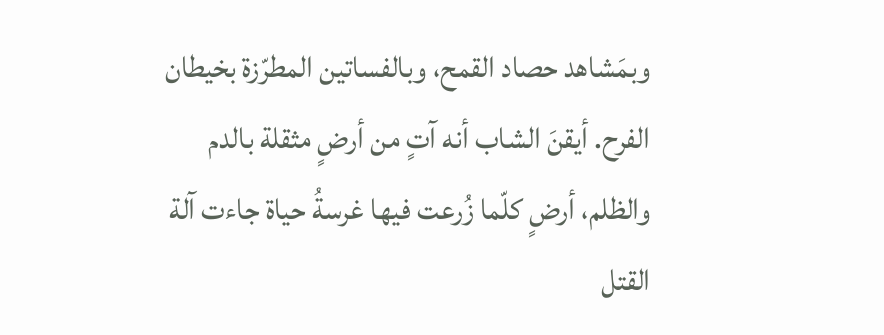وبمَشاهد حصاد القمح، وبالفساتين المطرّزة بخيطان الفرح. أيقنَ الشاب أنه آتٍ من أرضٍ مثقلة بالدم والظلم، أرضٍ كلّما زُرعت فيها غرسةُ حياة جاءت آلة القتل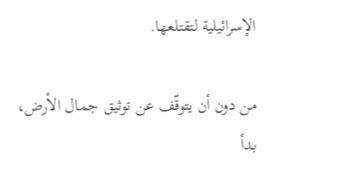الإسرائيلية لتقتلعها.

من دون أن يتوقّف عن توثيق جمال الأرض، بدأ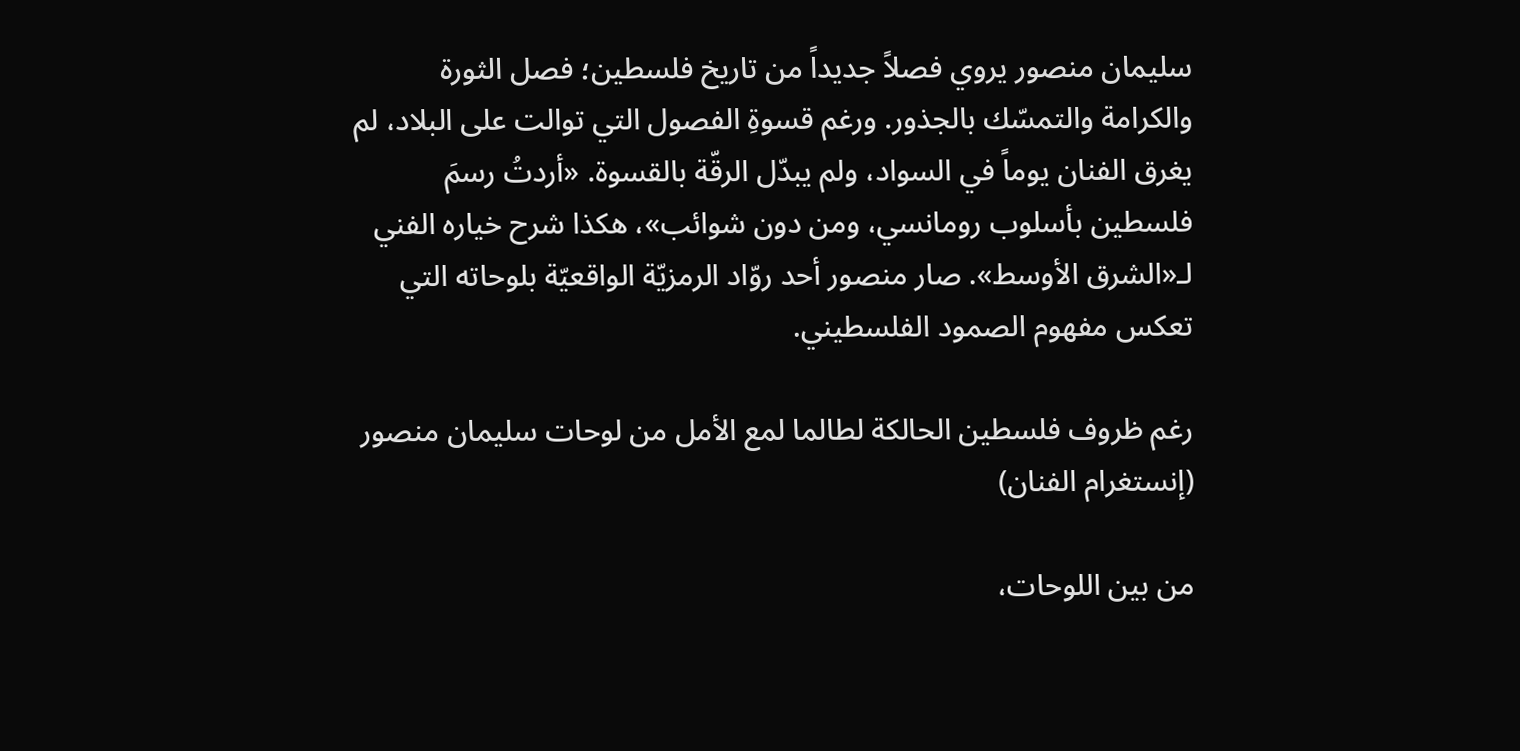سليمان منصور يروي فصلاً جديداً من تاريخ فلسطين؛ فصل الثورة والكرامة والتمسّك بالجذور. ورغم قسوةِ الفصول التي توالت على البلاد، لم يغرق الفنان يوماً في السواد، ولم يبدّل الرقّة بالقسوة. «أردتُ رسمَ فلسطين بأسلوب رومانسي، ومن دون شوائب»، هكذا شرح خياره الفني لـ«الشرق الأوسط». صار منصور أحد روّاد الرمزيّة الواقعيّة بلوحاته التي تعكس مفهوم الصمود الفلسطيني.

رغم ظروف فلسطين الحالكة لطالما لمع الأمل من لوحات سليمان منصور (إنستغرام الفنان)

من بين اللوحات،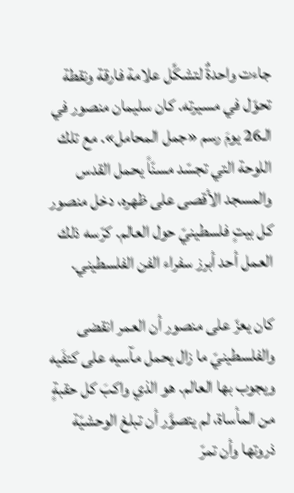جاءت واحدةٌ لتشكِّل علامة فارقة ونقطة تحوّل في مسيرته. كان سليمان منصور في الـ26 يومَ رسم «جمل المحامل». مع تلك اللوحة التي تجسّد مسنّاً يحمل القدس والمسجد الأقصى على ظهره، دخل منصور كل بيتٍ فلسطينيّ حول العالم. كرّسه ذلك العمل أحد أبرز سفراء الفن الفلسطيني.

كان يعزّ على منصور أن العمر انقضى والفلسطينيّ ما زال يحمل مآسيه على كتفَيه ويجوب بها العالم. هو الذي واكبَ كل حقبةٍ من المأساة، لم يتصوَّر أن تبلغ الوحشيّة ذروتها وأن تمرّ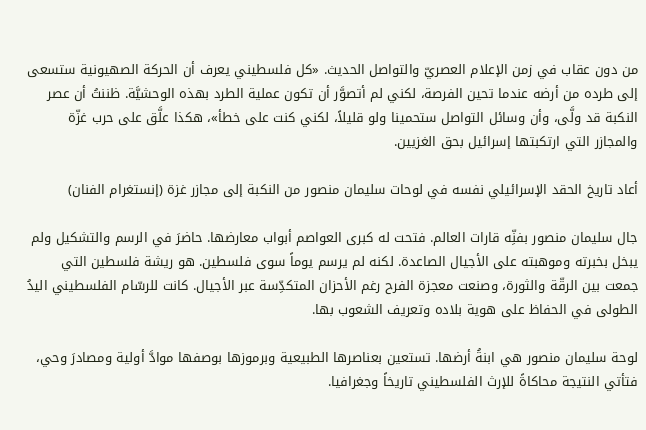من دون عقاب في زمن الإعلام العصريّ والتواصل الحديث. «كل فلسطيني يعرف أن الحركة الصهيونية ستسعى إلى طرده من أرضه عندما تحين الفرصة، لكني لم أتصوَّر أن تكون عملية الطرد بهذه الوحشيَّة. ظننتُ أن عصر النكبة قد ولَّى، وأن وسائل التواصل ستحمينا ولو قليلاً، لكني كنت على خطأ»، هكذا علَّق على حرب غزّة والمجازر التي ارتكبتها إسرائيل بحق الغزيين.

أعاد تاريخ الحقد الإسرائيلي نفسه في لوحات سليمان منصور من النكبة إلى مجازر غزة (إنستغرام الفنان)

جال سليمان منصور بفنِّه قارات العالم. فتحت له كبرى العواصم أبواب معارضها. حاضرَ في الرسم والتشكيل ولم يبخل بخبرته وموهبته على الأجيال الصاعدة. لكنه لم يرسم يوماً سوى فلسطين. هو ريشة فلسطين التي جمعت بين الرقّة والثورة، وصنعت معجزة الفرح رغم الأحزان المتكدِّسة عبر الأجيال. كانت للرسّام الفلسطيني اليدُ الطولى في الحفاظ على هوية بلاده وتعريف الشعوب بها.

لوحة سليمان منصور هي ابنةُ أرضها. تستعين بعناصرها الطبيعية وبرموزها بوصفها موادَّ أولية ومصادرَ وحي، فتأتي النتيجة محاكاةً للإرث الفلسطيني تاريخاً وجغرافيا.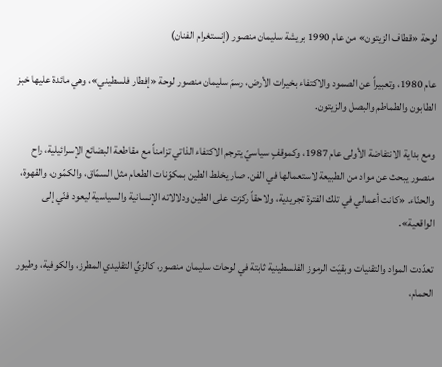لوحة «قطاف الزيتون» من عام 1990 بريشة سليمان منصور (إنستغرام الفنان)

عام 1980، وتعبيراً عن الصمود والاكتفاء بخيرات الأرض، رسمَ سليمان منصور لوحة «إفطار فلسطيني»، وهي مائدة عليها خبز الطابون والطماطم والبصل والزيتون.

ومع بداية الانتفاضة الأولى عام 1987، وكموقفٍ سياسيّ يترجم الاكتفاء الذاتي تزامناً مع مقاطعة البضائع الإسرائيلية، راح منصور يبحث عن مواد من الطبيعة لاستعمالها في الفن. صار يخلط الطين بمكوّنات الطعام مثل السمّاق، والكمّون، والقهوة، والحنّاء. «كانت أعمالي في تلك الفترة تجريدية، ولاحقاً ركزت على الطين ودلالاته الإنسانية والسياسية ليعود فنّي إلى الواقعية».

تعدّدت المواد والتقنيات وبقيَت الرموز الفلسطينية ثابتة في لوحات سليمان منصور، كالزيِّ التقليدي المطرز، والكوفية، وطيور الحمام،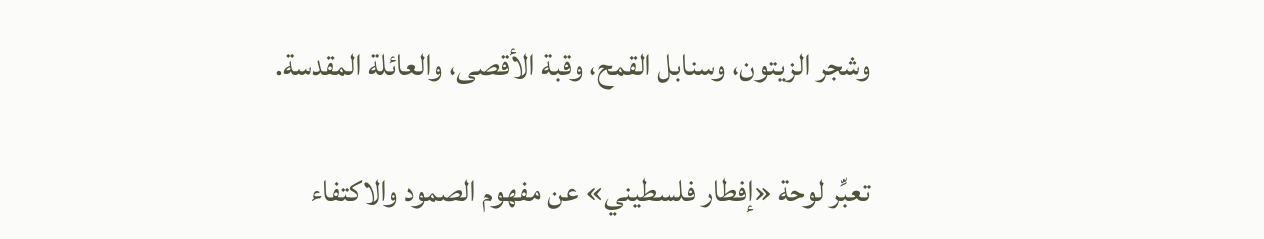وشجر الزيتون، وسنابل القمح، وقبة الأقصى، والعائلة المقدسة.

تعبِّر لوحة «إفطار فلسطيني» عن مفهوم الصمود والاكتفاء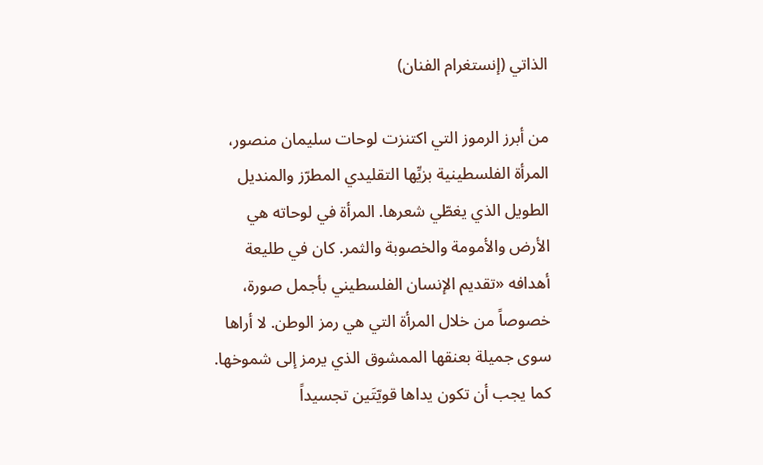الذاتي (إنستغرام الفنان)

من أبرز الرموز التي اكتنزت لوحات سليمان منصور، المرأة الفلسطينية بزيِّها التقليدي المطرّز والمنديل الطويل الذي يغطّي شعرها. المرأة في لوحاته هي الأرض والأمومة والخصوبة والثمر. كان في طليعة أهدافه «تقديم الإنسان الفلسطيني بأجمل صورة، خصوصاً من خلال المرأة التي هي رمز الوطن. لا أراها سوى جميلة بعنقها الممشوق الذي يرمز إلى شموخها. كما يجب أن تكون يداها قويّتَين تجسيداً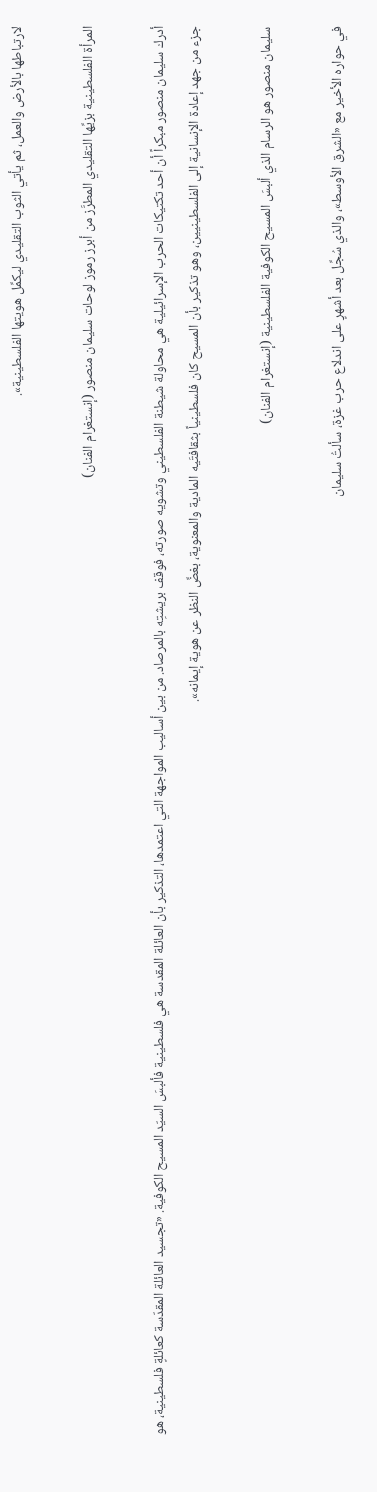لارتباطها بالأرض والعمل، ثم يأتي الثوب التقليدي ليكمِّل هويتها الفلسطينية».

المرأة الفلسطينية بزيِّها التقليدي المطرَّز من أبرز رموز لوحات سليمان منصور (إنستغرام الفنان)

أدرك سليمان منصور مبكراً أن أحد تكتيكات الحرب الإسرائيلية هي محاولة شيطنة الفلسطيني وتشويه صورته، فوقف بريشتِه بالمرصاد. من بين أساليب المواجهة التي اعتمدها، التذكير بأن العائلة المقدسة هي فلسطينية فألبسَ السيّد المسيح الكوفية. «تجسيد العائلة المقدّسة كعائلةٍ فلسطينية، هو جزء من جهد إعادة الإنسانية إلى الفلسطينيين، وهو تذكير بأن المسيح كان فلسطينياً بثقافتَيه المادية والمعنوية، بغضِّ النظر عن هوية إيمانه».

سليمان منصور هو الرسام الذي ألبسَ المسيح الكوفية الفلسطينية (إنستغرام الفنان)

في حواره الأخير مع «الشرق الأوسط»، والذي سُجِّل بعد أشهرٍ على اندلاع حرب غزة، سألتُ سليمان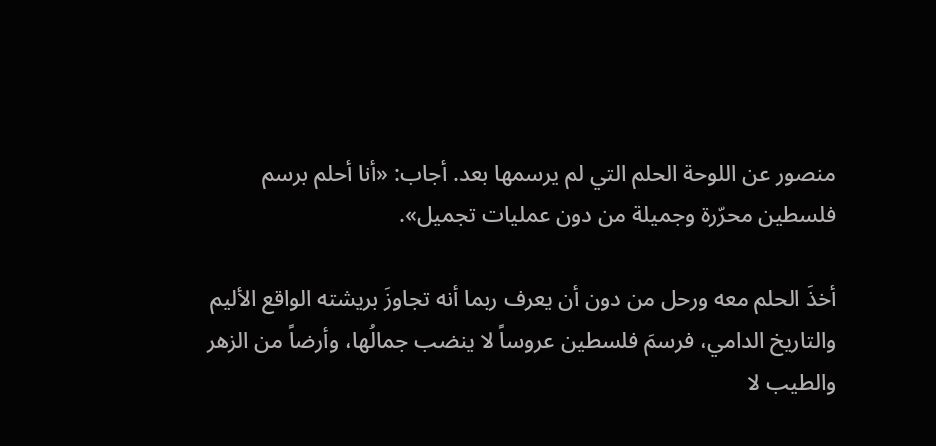منصور عن اللوحة الحلم التي لم يرسمها بعد. أجاب: «أنا أحلم برسم فلسطين محرّرة وجميلة من دون عمليات تجميل».

أخذَ الحلم معه ورحل من دون أن يعرف ربما أنه تجاوزَ بريشته الواقع الأليم والتاريخ الدامي، فرسمَ فلسطين عروساً لا ينضب جمالُها، وأرضاً من الزهر والطيب لا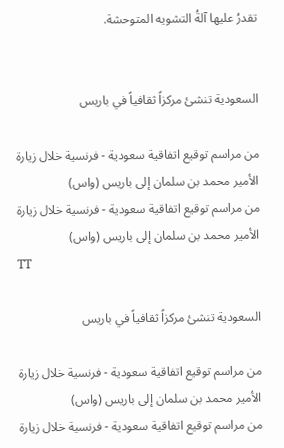تقدرُ عليها آلةُ التشويه المتوحشة.


السعودية تنشئ مركزاً ثقافياً في باريس

من مراسم توقيع اتفاقية سعودية - فرنسية خلال زيارة الأمير محمد بن سلمان إلى باريس (واس)
من مراسم توقيع اتفاقية سعودية - فرنسية خلال زيارة الأمير محمد بن سلمان إلى باريس (واس)
TT

السعودية تنشئ مركزاً ثقافياً في باريس

من مراسم توقيع اتفاقية سعودية - فرنسية خلال زيارة الأمير محمد بن سلمان إلى باريس (واس)
من مراسم توقيع اتفاقية سعودية - فرنسية خلال زيارة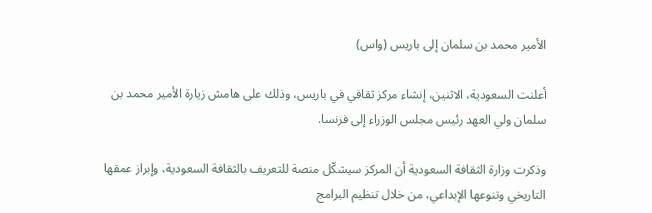الأمير محمد بن سلمان إلى باريس (واس)

أعلنت السعودية، الاثنين، إنشاء مركز ثقافي في باريس، وذلك على هامش زيارة الأمير محمد بن سلمان ولي العهد رئيس مجلس الوزراء إلى فرنسا.

وذكرت وزارة الثقافة السعودية أن المركز سيشكّل منصة للتعريف بالثقافة السعودية، وإبراز عمقها التاريخي وتنوعها الإبداعي، من خلال تنظيم البرامج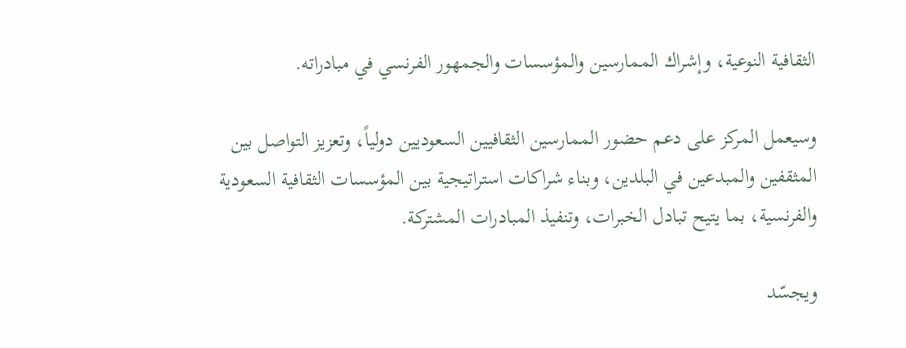الثقافية النوعية، وإشراك الممارسين والمؤسسات والجمهور الفرنسي في مبادراته.

وسيعمل المركز على دعم حضور الممارسين الثقافيين السعوديين دولياً، وتعزيز التواصل بين المثقفين والمبدعين في البلدين، وبناء شراكات استراتيجية بين المؤسسات الثقافية السعودية والفرنسية، بما يتيح تبادل الخبرات، وتنفيذ المبادرات المشتركة.

ويجسّد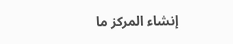إنشاء المركز ما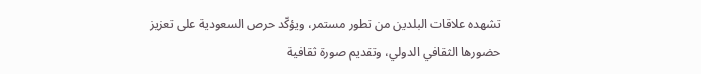تشهده علاقات البلدين من تطور مستمر، ويؤكّد حرص السعودية على تعزيز حضورها الثقافي الدولي، وتقديم صورة ثقافية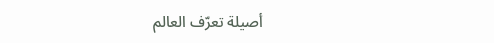أصيلة تعرّف العالم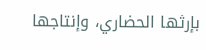بإرثها الحضاري، وإنتاجها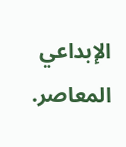الإبداعي المعاصر.